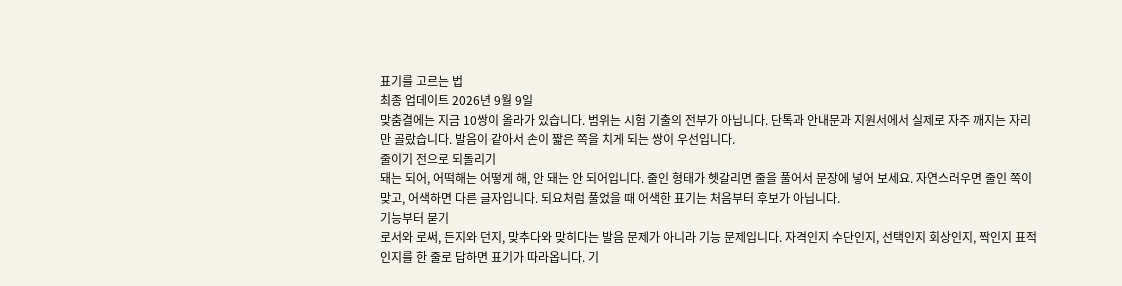표기를 고르는 법
최종 업데이트 2026년 9월 9일
맞춤결에는 지금 10쌍이 올라가 있습니다. 범위는 시험 기출의 전부가 아닙니다. 단톡과 안내문과 지원서에서 실제로 자주 깨지는 자리만 골랐습니다. 발음이 같아서 손이 짧은 쪽을 치게 되는 쌍이 우선입니다.
줄이기 전으로 되돌리기
돼는 되어, 어떡해는 어떻게 해, 안 돼는 안 되어입니다. 줄인 형태가 헷갈리면 줄을 풀어서 문장에 넣어 보세요. 자연스러우면 줄인 쪽이 맞고, 어색하면 다른 글자입니다. 되요처럼 풀었을 때 어색한 표기는 처음부터 후보가 아닙니다.
기능부터 묻기
로서와 로써, 든지와 던지, 맞추다와 맞히다는 발음 문제가 아니라 기능 문제입니다. 자격인지 수단인지, 선택인지 회상인지, 짝인지 표적인지를 한 줄로 답하면 표기가 따라옵니다. 기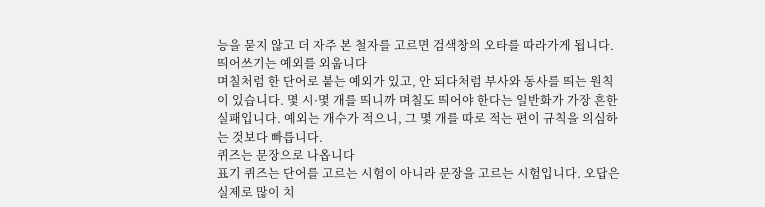능을 묻지 않고 더 자주 본 철자를 고르면 검색창의 오타를 따라가게 됩니다.
띄어쓰기는 예외를 외웁니다
며칠처럼 한 단어로 붙는 예외가 있고, 안 되다처럼 부사와 동사를 띄는 원칙이 있습니다. 몇 시·몇 개를 띄니까 며칠도 띄어야 한다는 일반화가 가장 흔한 실패입니다. 예외는 개수가 적으니, 그 몇 개를 따로 적는 편이 규칙을 의심하는 것보다 빠릅니다.
퀴즈는 문장으로 나옵니다
표기 퀴즈는 단어를 고르는 시험이 아니라 문장을 고르는 시험입니다. 오답은 실제로 많이 치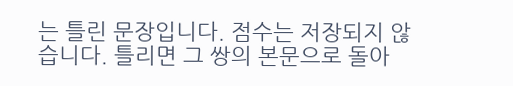는 틀린 문장입니다. 점수는 저장되지 않습니다. 틀리면 그 쌍의 본문으로 돌아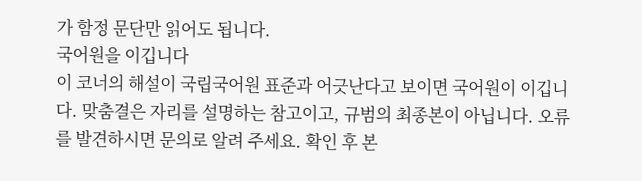가 함정 문단만 읽어도 됩니다.
국어원을 이깁니다
이 코너의 해설이 국립국어원 표준과 어긋난다고 보이면 국어원이 이깁니다. 맞춤결은 자리를 설명하는 참고이고, 규범의 최종본이 아닙니다. 오류를 발견하시면 문의로 알려 주세요. 확인 후 본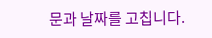문과 날짜를 고칩니다.